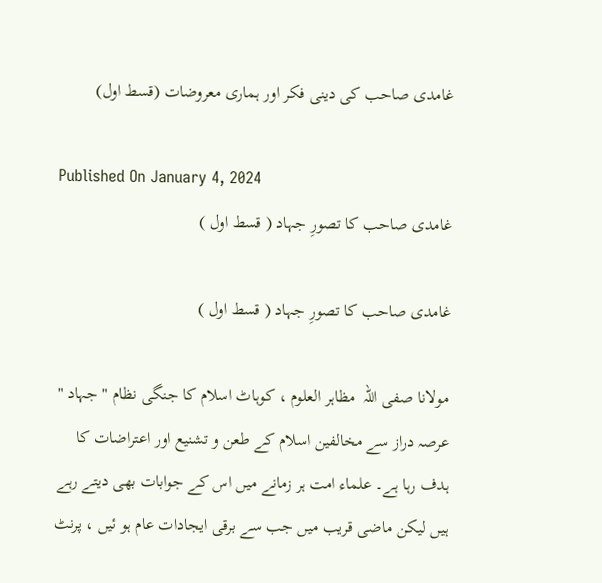غامدی صاحب کی دینی فکر اور ہماری معروضات (قسط اول)

Published On January 4, 2024
غامدی صاحب کا تصورِ جہاد ( قسط اول )

غامدی صاحب کا تصورِ جہاد ( قسط اول )

مولانا صفی اللہ  مظاہر العلوم ، کوہاٹ اسلام کا جنگی نظام " جہاد " عرصہ دراز سے مخالفین اسلام کے طعن و تشنیع اور اعتراضات کا ہدف رہا ہے۔ علماء امت ہر زمانے میں اس کے جوابات بھی دیتے رہے ہیں لیکن ماضی قریب میں جب سے برقی ایجادات عام ہو ئیں ، پرنٹ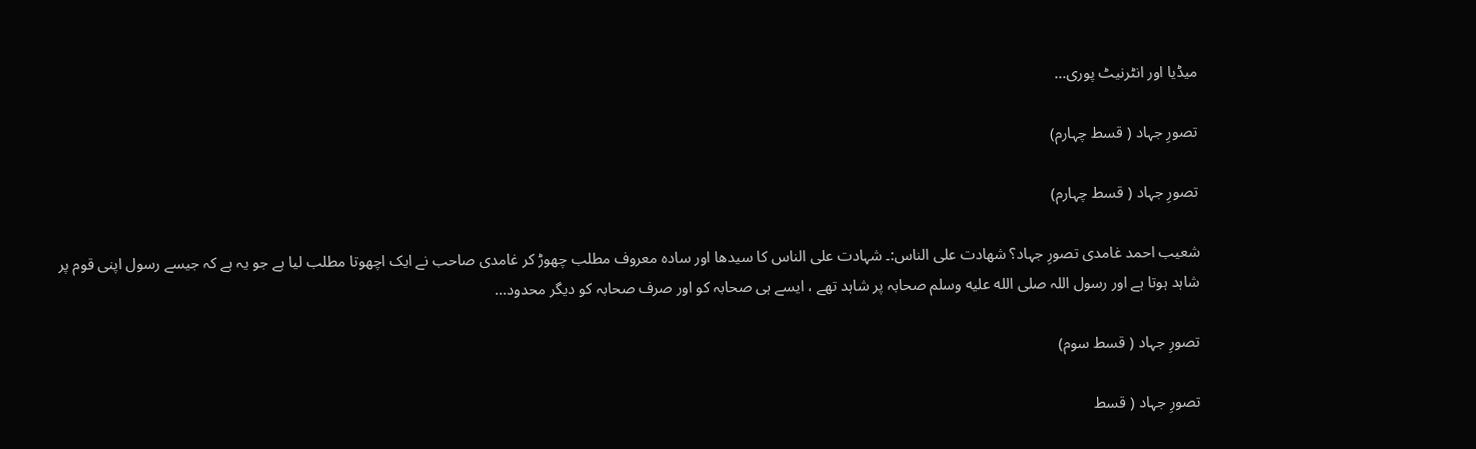میڈیا اور انٹرنیٹ پوری...

تصورِ جہاد ( قسط چہارم)

تصورِ جہاد ( قسط چہارم)

شعیب احمد غامدی تصورِ جہاد؟ شهادت علی الناس:۔ شہادت علی الناس کا سیدھا اور سادہ معروف مطلب چھوڑ کر غامدی صاحب نے ایک اچھوتا مطلب لیا ہے جو یہ ہے کہ جیسے رسول اپنی قوم پر شاہد ہوتا ہے اور رسول اللہ صلى الله عليه وسلم صحابہ پر شاہد تھے ، ایسے ہی صحابہ کو اور صرف صحابہ کو دیگر محدود...

تصورِ جہاد ( قسط سوم)

تصورِ جہاد ( قسط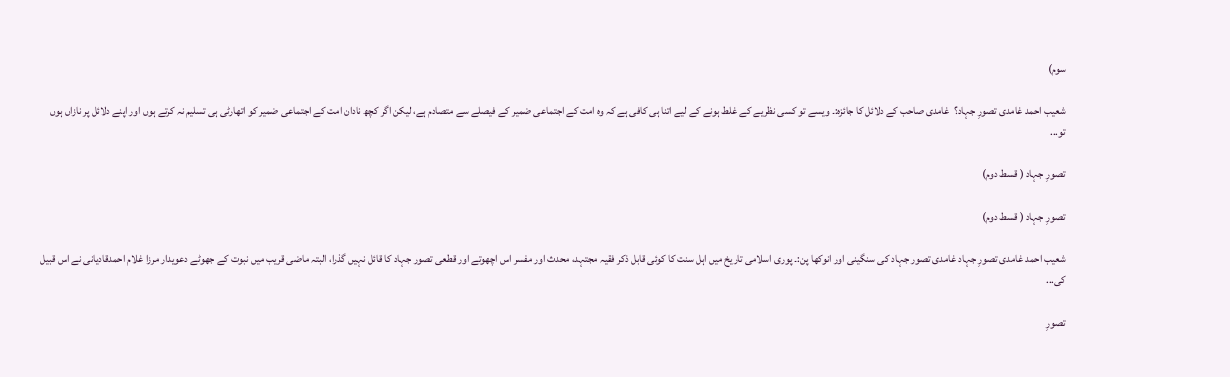سوم)

شعیب احمد غامدی تصورِ جہاد؟  غامدی صاحب کے دلائل کا جائزہ:۔ ویسے تو کسی نظریے کے غلط ہونے کے لیے اتنا ہی کافی ہے کہ وہ امت کے اجتماعی ضمیر کے فیصلے سے متصادم ہے، لیکن اگر کچھ نادان امت کے اجتماعی ضمیر کو اتھارٹی ہی تسلیم نہ کرتے ہوں اور اپنے دلائل پر نازاں ہوں تو...

تصورِ جہاد ( قسط دوم)

تصورِ جہاد ( قسط دوم)

شعیب احمد غامدی تصورِ جہاد غامدی تصور جہاد کی سنگینی اور انوکھا پن:۔ پوری اسلامی تاریخ میں اہل سنت کا کوئی قابل ذکر فقیہ مجتہد، محدث اور مفسر اس اچھوتے اور قطعی تصور جہاد کا قائل نہیں گذرا، البتہ ماضی قریب میں نبوت کے جھوٹے دعویدار مرزا غلام احمدقادیانی نے اس قبیل کی...

تصورِ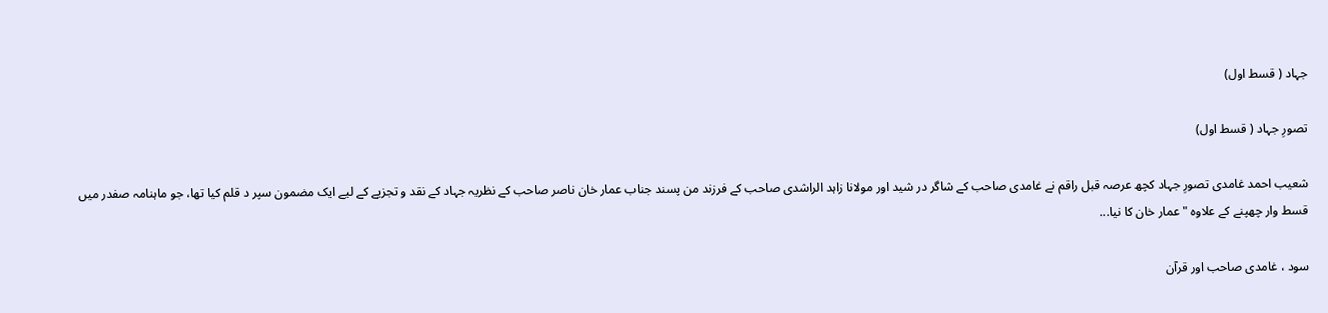جہاد ( قسط اول)

تصورِ جہاد ( قسط اول)

شعیب احمد غامدی تصورِ جہاد کچھ عرصہ قبل راقم نے غامدی صاحب کے شاگر در شید اور مولانا زاہد الراشدی صاحب کے فرزند من پسند جناب عمار خان ناصر صاحب کے نظریہ جہاد کے نقد و تجزیے کے لیے ایک مضمون سپر د قلم کیا تھا، جو ماہنامہ صفدر میں قسط وار چھپنے کے علاوہ "عمار خان کا نیا...

سود ، غامدی صاحب اور قرآن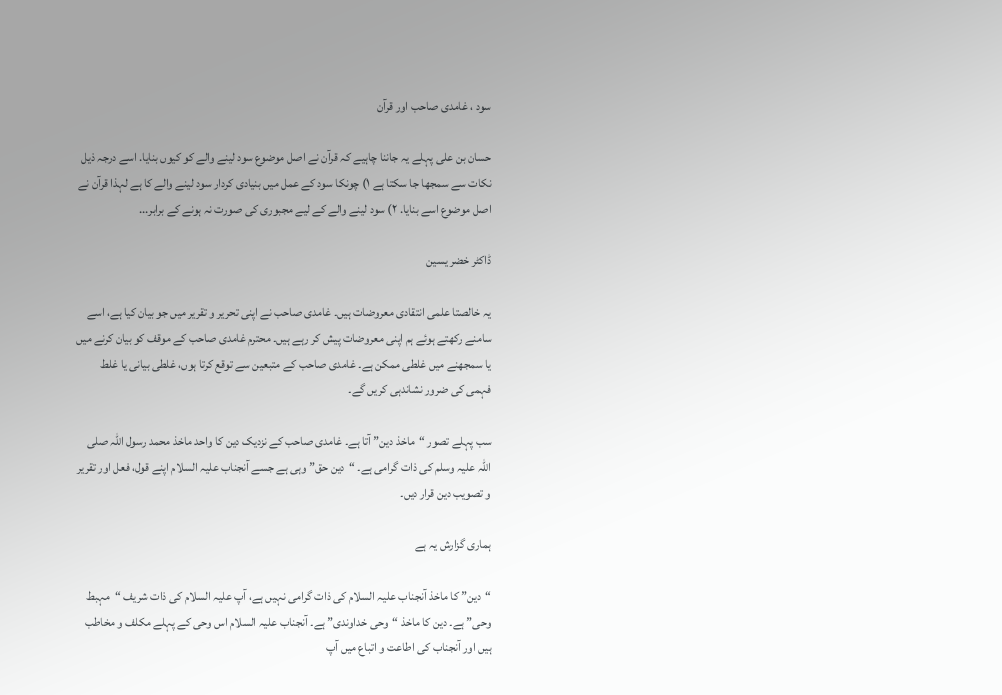سود ، غامدی صاحب اور قرآن

حسان بن علی پہلے یہ جاننا چاہیے کہ قرآن نے اصل موضوع سود لینے والے کو کیوں بنایا. اسے درجہ ذیل نکات سے سمجھا جا سکتا ہے ١) چونکا سود کے عمل میں بنیادی کردار سود لینے والے کا ہے لہذا قرآن نے اصل موضوع اسے بنایا. ٢) سود لینے والے کے لیے مجبوری کی صورت نہ ہونے کے برابر...

ڈاکٹر خضر یسین

یہ خالصتا علمی انتقادی معروضات ہیں۔ غامدی صاحب نے اپنی تحریر و تقریر میں جو بیان کیا ہے، اسے سامنے رکھتے ہوئے ہم اپنی معروضات پیش کر رہے ہیں۔ محترم غامدی صاحب کے موقف کو بیان کرنے میں یا سمجھنے میں غلطی ممکن ہے۔ غامدی صاحب کے متبعین سے توقع کرتا ہوں، غلطی بیانی یا غلط فہمی کی ضرور نشاندہی کریں گے۔

سب پہلے تصور “ماخذ دین” آتا ہے۔ غامدی صاحب کے نزدیک دین کا واحد ماخذ محمد رسول اللہ صلی اللہ علیہ وسلم کی ذات گرامی ہے۔ “دین حق” وہی ہے جسے آنجناب علیہ السلام اپنے قول، فعل اور تقریر و تصویب دین قرار دیں۔

ہماری گزارش یہ ہے

“دین” کا ماخذ آنجناب علیہ السلام کی ذات گرامی نہیں ہے، آپ علیہ السلام کی ذات شریف “مہبط وحی” ہے۔ دین کا ماخذ “وحی خداوندی” ہے۔ آنجناب علیہ السلام اس وحی کے پہلے مکلف و مخاطب ہیں اور آنجناب کی اطاعت و اتباع میں آپ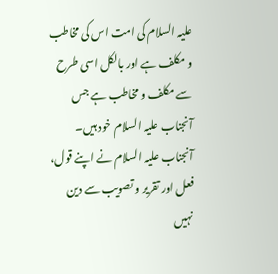علیہ السلام کی امت اس کی مخاطب و مکلف ہے اور بالکل اسی طرح سے مکلف و مخاطب ہے جس آنجناب علیہ السلام خود ہیں۔ آنجناب علیہ السلام نے اپنے قول، فعل اور تقریر و تصویب سے دین نہیں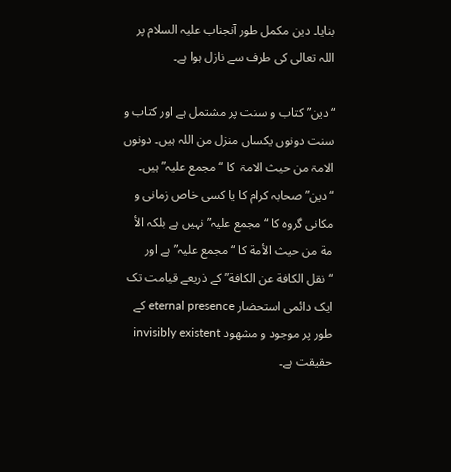بنایا۔ دین مکمل طور آنجناب علیہ السلام پر اللہ تعالی کی طرف سے نازل ہوا ہے۔

“دین” کتاب و سنت پر مشتمل ہے اور کتاب و سنت دونوں یکساں منزل من اللہ ہیں۔ دونوں الامۃ من حیث الامۃ  کا “مجمع علیہ” ہیں۔ “دین” صحابہ کرام کا یا کسی خاص زمانی و مکانی گروہ کا “مجمع علیہ” نہیں ہے بلکہ الأ مة من حيث الأمة کا “مجمع علیہ” ہے اور “نقل الكافة عن الكافة” کے ذریعے قیامت تک ایک دائمی استحضار eternal presence کے طور پر موجود و مشھود invisibly existent حقیقت ہے۔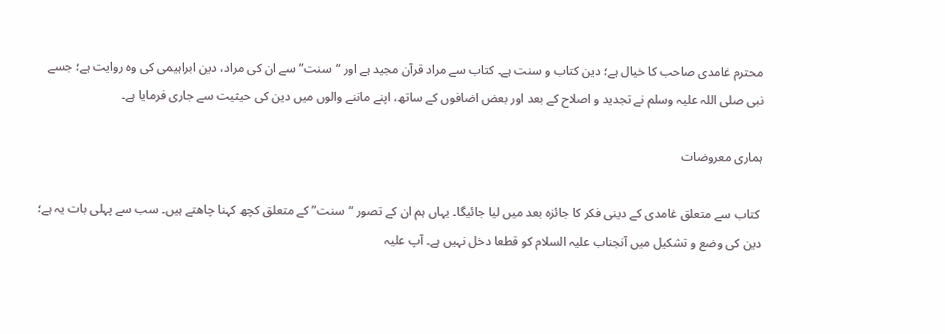محترم غامدی صاحب کا خیال ہے؛ دین کتاب و سنت ہے۔ کتاب سے مراد قرآن مجید ہے اور “سنت” سے ان کی مراد، دین ابراہیمی کی وہ روایت ہے؛ جسے نبی صلی اللہ علیہ وسلم نے تجدید و اصلاح کے بعد اور بعض اضافوں کے ساتھ، اپنے ماننے والوں میں دین کی حیثیت سے جاری فرمایا ہے۔

ہماری معروضات

 کتاب سے متعلق غامدی کے دینی فکر کا جائزہ بعد میں لیا جائیگا۔ یہاں ہم ان کے تصور “سنت” کے متعلق کچھ کہنا چاھتے ہیں۔ سب سے پہلی بات یہ ہے؛ دین کی وضع و تشکیل میں آنجناب علیہ السلام کو قطعا دخل نہیں ہے۔ آپ علیہ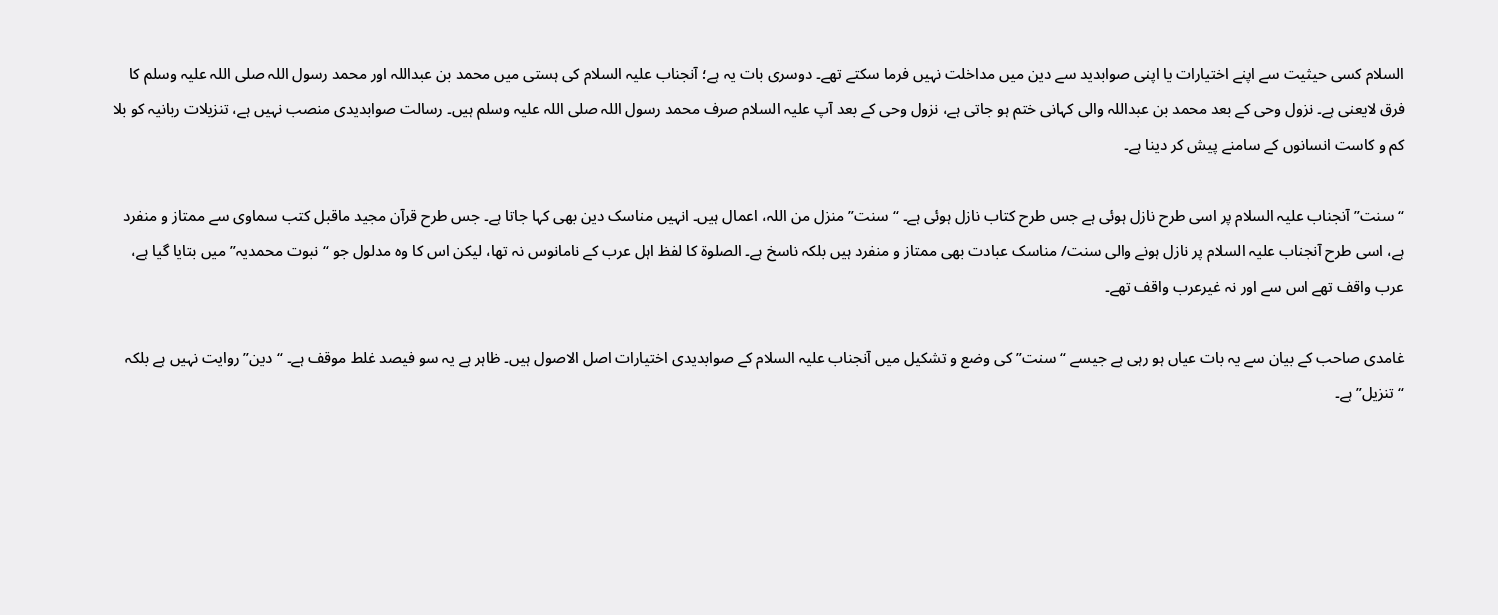السلام کسی حیثیت سے اپنے اختیارات یا اپنی صوابدید سے دین میں مداخلت نہیں فرما سکتے تھے۔ دوسری بات یہ ہے؛ آنجناب علیہ السلام کی ہستی میں محمد بن عبداللہ اور محمد رسول اللہ صلی اللہ علیہ وسلم کا فرق لایعنی ہے۔ نزول وحی کے بعد محمد بن عبداللہ والی کہانی ختم ہو جاتی ہے، نزول وحی کے بعد آپ علیہ السلام صرف محمد رسول اللہ صلی اللہ علیہ وسلم ہیں۔ رسالت صوابدیدی منصب نہیں ہے، تنزیلات ربانیہ کو بلا کم و کاست انسانوں کے سامنے پیش کر دینا ہے۔

“سنت” آنجناب علیہ السلام پر اسی طرح نازل ہوئی ہے جس طرح کتاب نازل ہوئی ہے۔ “سنت” منزل من اللہ، اعمال ہیں۔ انہیں مناسک دین بھی کہا جاتا ہے۔ جس طرح قرآن مجید ماقبل کتب سماوی سے ممتاز و منفرد ہے، اسی طرح آنجناب علیہ السلام پر نازل ہونے والی سنت/ مناسک عبادت بھی ممتاز و منفرد ہیں بلکہ ناسخ ہے۔ الصلوۃ کا لفظ اہل عرب کے نامانوس نہ تھا، لیکن اس کا وہ مدلول جو “نبوت محمدیہ” میں بتایا گیا ہے، عرب واقف تھے اس سے اور نہ غیرعرب واقف تھے۔

غامدی صاحب کے بیان سے یہ بات عیاں ہو رہی ہے جیسے “سنت” کی وضع و تشکیل میں آنجناب علیہ السلام کے صوابدیدی اختیارات اصل الاصول ہیں۔ ظاہر ہے یہ سو فیصد غلط موقف ہے۔ “دین” روایت نہیں ہے بلکہ “تنزیل” ہے۔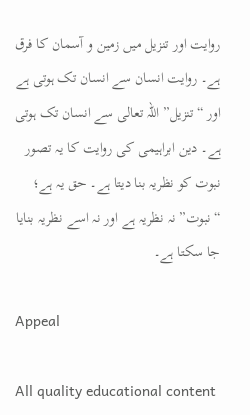روایت اور تنزیل میں زمین و آسمان کا فرق ہے۔ روایت انسان سے انسان تک ہوتی ہے اور “تنزیل” اللہ تعالی سے انسان تک ہوتی ہے۔ دین ابراہیمی کی روایت کا یہ تصور نبوت کو نظریہ بنا دیتا ہے۔ حق یہ ہے؛ “نبوت” نہ نظریہ ہے اور نہ اسے نظریہ بنایا جا سکتا ہے۔

Appeal

All quality educational content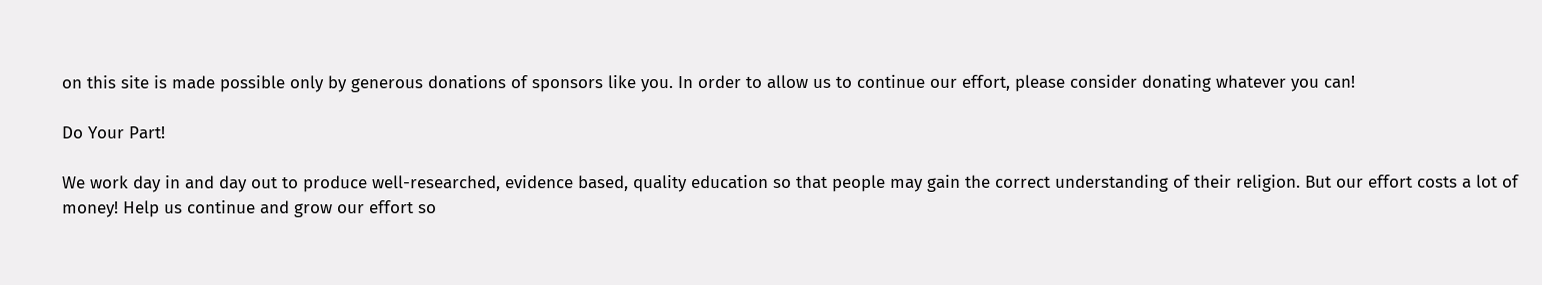on this site is made possible only by generous donations of sponsors like you. In order to allow us to continue our effort, please consider donating whatever you can!

Do Your Part!

We work day in and day out to produce well-researched, evidence based, quality education so that people may gain the correct understanding of their religion. But our effort costs a lot of money! Help us continue and grow our effort so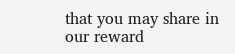that you may share in our reward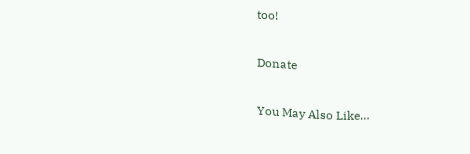too!

Donate

You May Also Like…